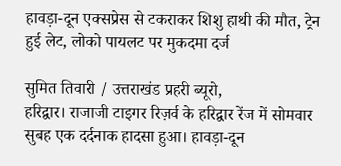हावड़ा-दून एक्सप्रेस से टकराकर शिशु हाथी की मौत, ट्रेन हुई लेट, लोको पायलट पर मुकदमा दर्ज

सुमित तिवारी / उत्तराखंड प्रहरी ब्यूरो,
हरिद्वार। राजाजी टाइगर रिज़र्व के हरिद्वार रेंज में सोमवार सुबह एक दर्दनाक हादसा हुआ। हावड़ा-दून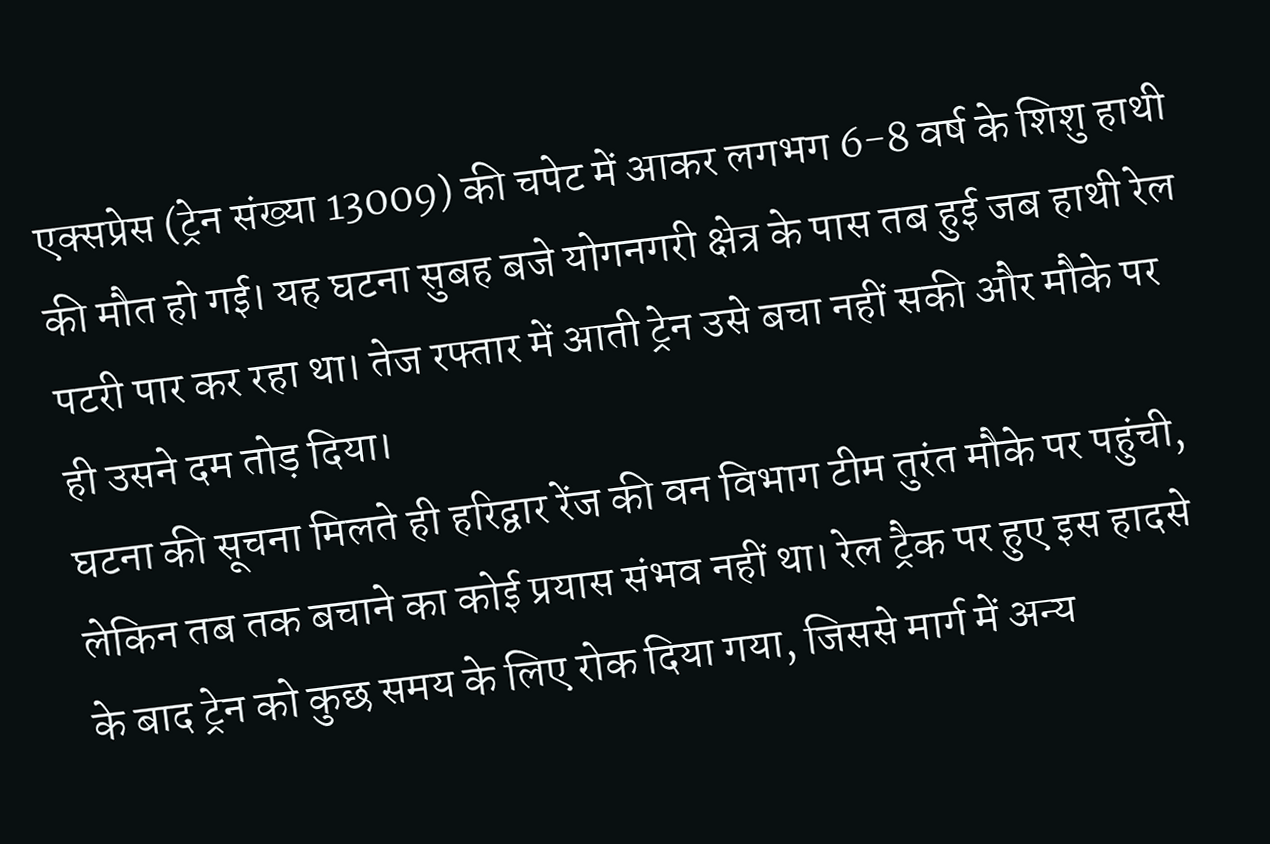एक्सप्रेस (ट्रेन संख्या 13009) की चपेट में आकर लगभग 6-8 वर्ष के शिशु हाथी की मौत हो गई। यह घटना सुबह बजे योगनगरी क्षेत्र के पास तब हुई जब हाथी रेल पटरी पार कर रहा था। तेज रफ्तार में आती ट्रेन उसे बचा नहीं सकी और मौके पर ही उसने दम तोड़ दिया।
घटना की सूचना मिलते ही हरिद्वार रेंज की वन विभाग टीम तुरंत मौके पर पहुंची, लेकिन तब तक बचाने का कोई प्रयास संभव नहीं था। रेल ट्रैक पर हुए इस हादसे के बाद ट्रेन को कुछ समय के लिए रोक दिया गया, जिससे मार्ग में अन्य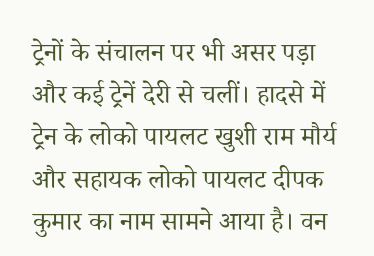ट्रेनों के संचालन पर भी असर पड़ा और कई ट्रेनें देरी से चलीं। हादसे में ट्रेन के लोको पायलट खुशी राम मौर्य और सहायक लोको पायलट दीपक कुमार का नाम सामने आया है। वन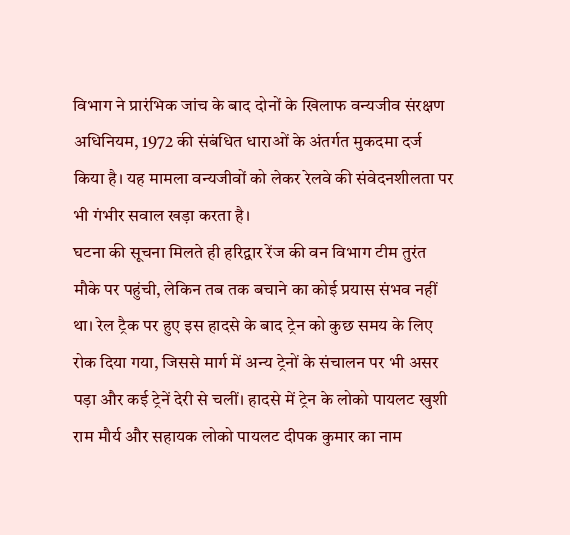विभाग ने प्रारंभिक जांच के बाद दोनों के खिलाफ वन्यजीव संरक्षण अधिनियम, 1972 की संबंधित धाराओं के अंतर्गत मुकदमा दर्ज किया है। यह मामला वन्यजीवों को लेकर रेलवे की संवेदनशीलता पर भी गंभीर सवाल खड़ा करता है।
घटना की सूचना मिलते ही हरिद्वार रेंज की वन विभाग टीम तुरंत मौके पर पहुंची, लेकिन तब तक बचाने का कोई प्रयास संभव नहीं था। रेल ट्रैक पर हुए इस हादसे के बाद ट्रेन को कुछ समय के लिए रोक दिया गया, जिससे मार्ग में अन्य ट्रेनों के संचालन पर भी असर पड़ा और कई ट्रेनें देरी से चलीं। हादसे में ट्रेन के लोको पायलट खुशी राम मौर्य और सहायक लोको पायलट दीपक कुमार का नाम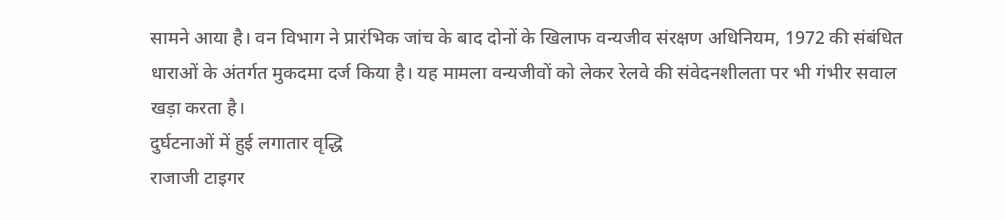सामने आया है। वन विभाग ने प्रारंभिक जांच के बाद दोनों के खिलाफ वन्यजीव संरक्षण अधिनियम, 1972 की संबंधित धाराओं के अंतर्गत मुकदमा दर्ज किया है। यह मामला वन्यजीवों को लेकर रेलवे की संवेदनशीलता पर भी गंभीर सवाल खड़ा करता है।
दुर्घटनाओं में हुई लगातार वृद्धि
राजाजी टाइगर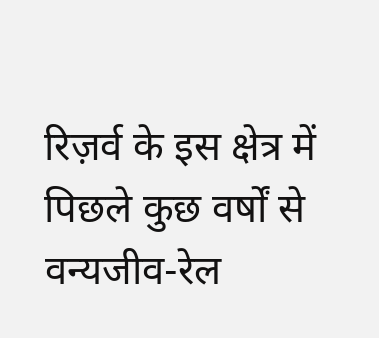रिज़र्व के इस क्षेत्र में पिछले कुछ वर्षों से वन्यजीव-रेल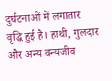दुर्घटनाओं में लगातार वृद्धि हुई है। हाथी, गुलदार और अन्य वन्यजीव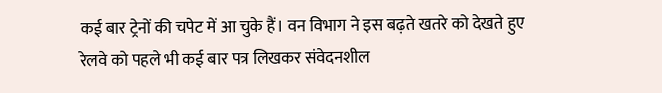कई बार ट्रेनों की चपेट में आ चुके हैं। वन विभाग ने इस बढ़ते खतरे को देखते हुए रेलवे को पहले भी कई बार पत्र लिखकर संवेदनशील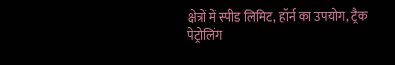क्षेत्रों में स्पीड लिमिट, हॉर्न का उपयोग, ट्रैक पेट्रोलिंग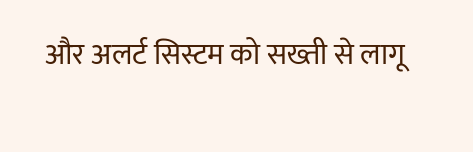और अलर्ट सिस्टम को सख्ती से लागू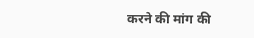करने की मांग की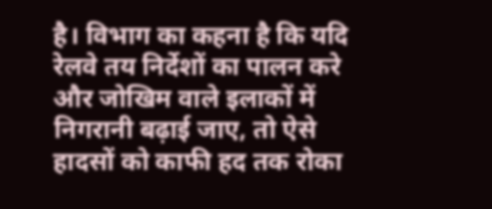है। विभाग का कहना है कि यदि रेलवे तय निर्देशों का पालन करे और जोखिम वाले इलाकों में निगरानी बढ़ाई जाए, तो ऐसे हादसों को काफी हद तक रोका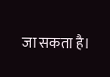जा सकता है।